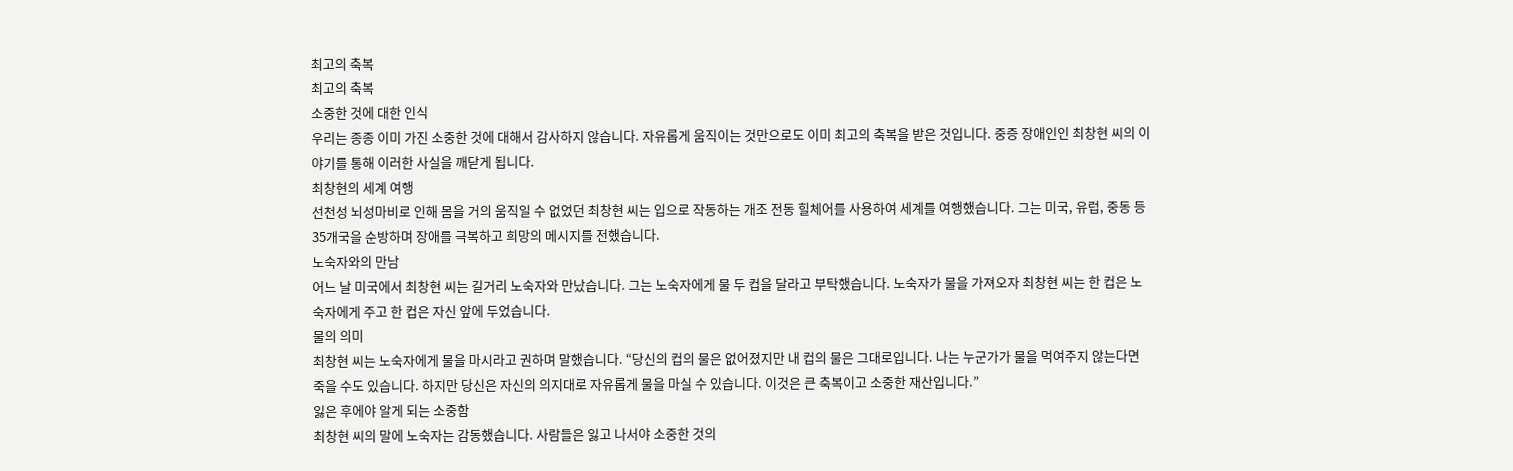최고의 축복
최고의 축복
소중한 것에 대한 인식
우리는 종종 이미 가진 소중한 것에 대해서 감사하지 않습니다. 자유롭게 움직이는 것만으로도 이미 최고의 축복을 받은 것입니다. 중증 장애인인 최창현 씨의 이야기를 통해 이러한 사실을 깨닫게 됩니다.
최창현의 세계 여행
선천성 뇌성마비로 인해 몸을 거의 움직일 수 없었던 최창현 씨는 입으로 작동하는 개조 전동 힐체어를 사용하여 세계를 여행했습니다. 그는 미국, 유럽, 중동 등 35개국을 순방하며 장애를 극복하고 희망의 메시지를 전했습니다.
노숙자와의 만남
어느 날 미국에서 최창현 씨는 길거리 노숙자와 만났습니다. 그는 노숙자에게 물 두 컵을 달라고 부탁했습니다. 노숙자가 물을 가져오자 최창현 씨는 한 컵은 노숙자에게 주고 한 컵은 자신 앞에 두었습니다.
물의 의미
최창현 씨는 노숙자에게 물을 마시라고 권하며 말했습니다. “당신의 컵의 물은 없어졌지만 내 컵의 물은 그대로입니다. 나는 누군가가 물을 먹여주지 않는다면 죽을 수도 있습니다. 하지만 당신은 자신의 의지대로 자유롭게 물을 마실 수 있습니다. 이것은 큰 축복이고 소중한 재산입니다.”
잃은 후에야 알게 되는 소중함
최창현 씨의 말에 노숙자는 감동했습니다. 사람들은 잃고 나서야 소중한 것의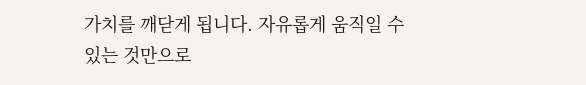가치를 깨닫게 됩니다. 자유롭게 움직일 수 있는 것만으로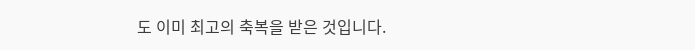도 이미 최고의 축복을 받은 것입니다.